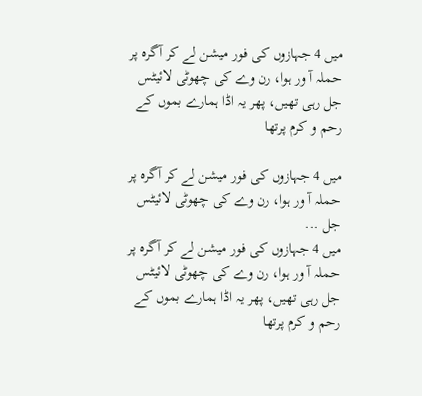میں 4 جہازوں کی فور میشن لے کر آگرہ پر حملہ آ ور ہوا، رن وے کی چھوٹی لائیٹس جل رہی تھیں، پھر یہ اڈا ہمارے بموں کے رحم و کرم پرتھا

میں 4 جہازوں کی فور میشن لے کر آگرہ پر حملہ آ ور ہوا، رن وے کی چھوٹی لائیٹس جل ...
میں 4 جہازوں کی فور میشن لے کر آگرہ پر حملہ آ ور ہوا، رن وے کی چھوٹی لائیٹس جل رہی تھیں، پھر یہ اڈا ہمارے بموں کے رحم و کرم پرتھا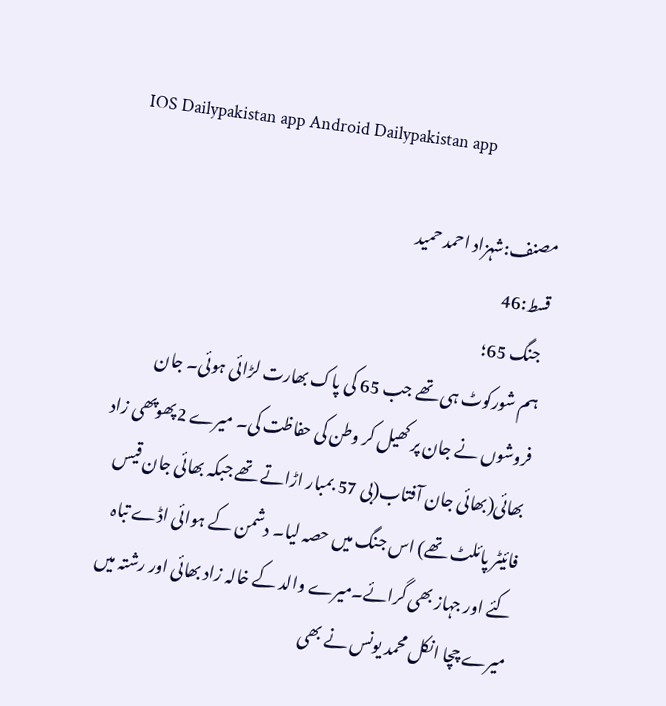IOS Dailypakistan app Android Dailypakistan app

مصنف:شہزاد احمد حمید
قسط:46
 جنگ 65؛
ہم شورکوٹ ہی تھے جب 65 کی پاک بھارت لڑائی ہوئی۔ جان فروشوں نے جان پر کھیل کر وطن کی حفاظت کی۔ میرے 2پھوپھی زاد بھائی(بھائی جان آفتاب(بی 57 بمبار اڑاتے تھے جبکہ بھائی جان قیس فائیٹر پائلٹ تھے) اس جنگ میں حصہ لیا۔ دشمن کے ہوائی اڈے تباہ کئے اور جہاز بھی گرائے۔میرے والد کے خالہ زاد بھائی اور رشتہ میں میرے چچا انکل محمد یونس نے بھی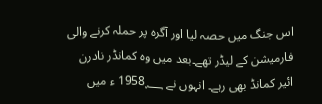اس جنگ میں حصہ لیا اور آگرہ پر حملہ کرنے والی فارمیشن کے لیڈر تھے۔بعد میں وہ کمانڈر نادرن ائیر کمانڈ بھی رہے۔ انہوں نے 1958؁ ء میں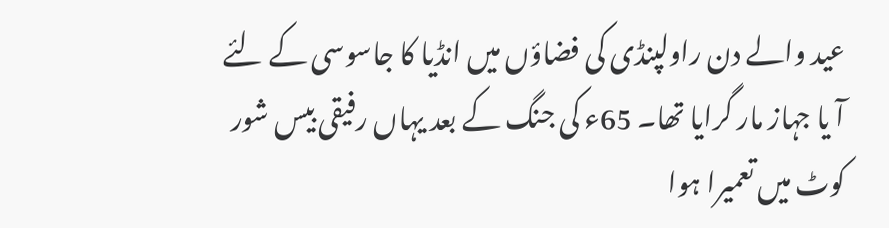عید والے دن راولپنڈی کی فضاؤں میں انڈیا کا جاسوسی کے لئے آ یا جہاز مار گرایا تھا۔ 65ء کی جنگ کے بعد یہاں رفیقی بیس شور کوٹ میں تعمیرا ہوا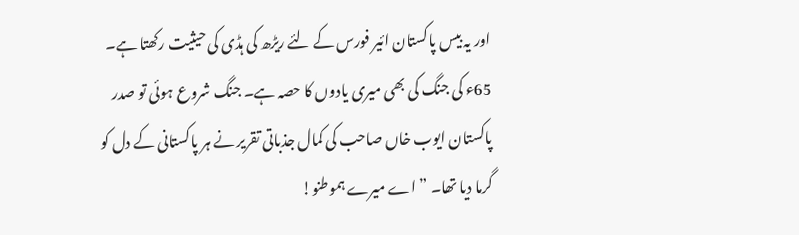اور یہ بیس پاکستان ائیر فورس کے لئے ریڑھ کی ہڈی کی حیثیت رکھتا ہے۔
65ء کی جنگ کی بھی میری یادوں کا حصہ ہے۔ جنگ شروع ہوئی تو صدر پاکستان ایوب خاں صاحب کی کمال جذباتی تقریر نے ہر پاکستانی کے دل کو گرما دیا تھا۔ ”اے میرے ہموطنو!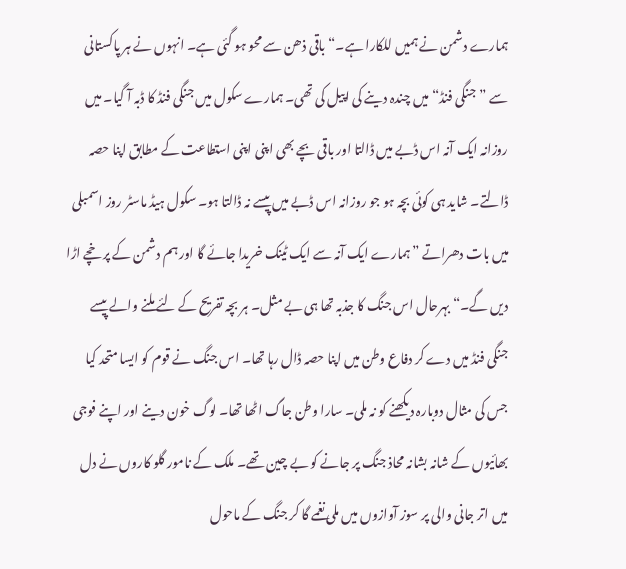ہمارے دشمن نے ہمیں للکارا ہے۔“ باقی ذھن سے محو ہو گئی ہے۔ انہوں نے ہر پاکستانی سے ”جنگی فنڈ“ میں چندہ دینے کی اپیل کی تھی۔ ہمارے سکول میں جنگی فنڈ کا ڈبہ آ گیا۔ میں روزانہ ایک آنہ اس ڈبے میں ڈالتا اور باقی بچے بھی اپنی اپنی استطاعت کے مطابق اپنا حصہ ڈالتے۔ شاید ہی کوئی بچہ ہو جو روزانہ اس ڈبے میں پیسے نہ ڈالتا ہو۔ سکول ہیڈ ماسٹر روز اسمبلی میں بات دھراتے ”ہمارے ایک آنہ سے ایک ٹینک خریدا جائے گا اور ہم دشمن کے پرخچے اڑا دیں گے۔“ بہرحال اس جنگ کا جذبہ تھا ہی بے مثل۔ ہر بچہ تفریح کے لئے ملنے والے پیسے جنگی فنڈ میں دے کر دفاع وطن میں اپنا حصہ ڈال رہا تھا۔ اس جنگ نے قوم کو ایسا متحد کیا جس کی مثال دوبارہ دیکھنے کو نہ ملی۔ سارا وطن جاگ اٹھا تھا۔ لوگ خون دینے اور اپنے فوجی بھائیوں کے شانہ بشانہ محاذ جنگ پر جانے کو بے چین تھے۔ ملک کے نامور گلو کاروں نے دل میں اتر جانی والی پر سوز آوازوں میں ملی نغمے گا کر جنگ کے ماحول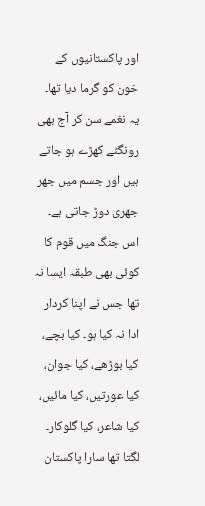اور پاکستانیوں کے خون کو گرما دیا تھا۔ یہ نغمے سن کر آج بھی رونگٹے کھڑے ہو جاتے ہیں اور جسم میں جھر جھری دوڑ جاتی ہے۔ اس جنگ میں قوم کا کوئی بھی طبقہ ایسا نہ تھا جس نے اپنا کردار ادا نہ کیا ہو۔ کیا بچے، کیا بوڑھے، کیا جوان، کیا عورتیں، کیا مائیں، کیا شاعر، کیا گلوکار۔ لگتا تھا سارا پاکستان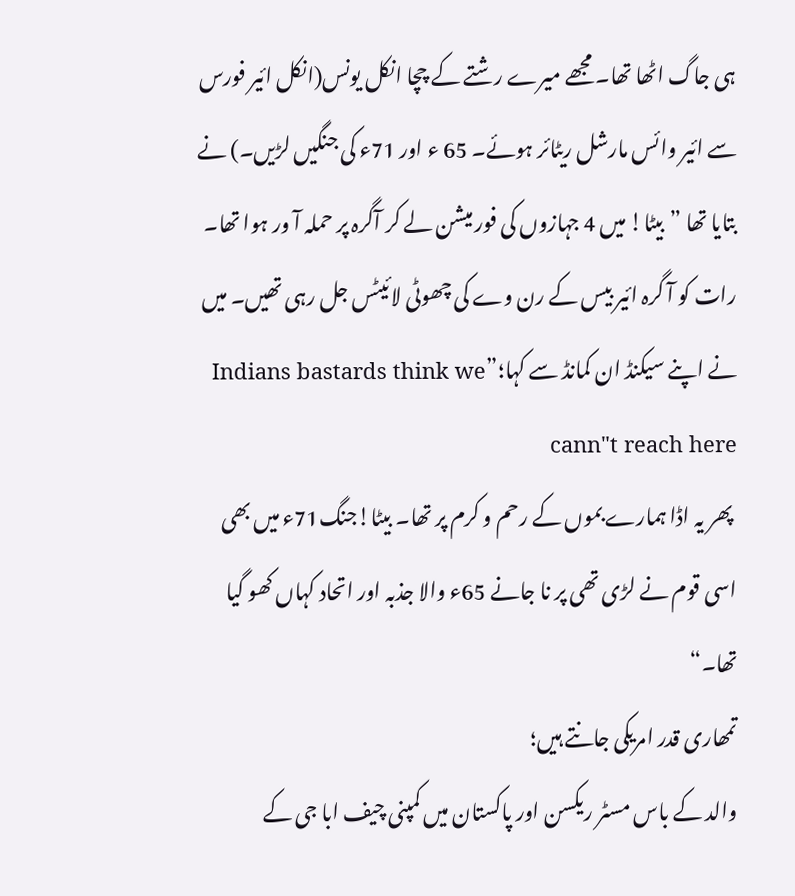ہی جاگ اٹھا تھا۔ مجھے میرے رشتے کے چچا انکل یونس(انکل ائیر فورس سے ائیر وائس مارشل ریٹائر ہوئے۔ 65 ء اور 71ء کی جنگیں لڑیں۔) نے بتایا تھا ”بیٹا! میں 4 جہازوں کی فور میشن لے کر آگرہ پر حملہ آ ور ہوا تھا۔ رات کو آ گرہ ائیر بیس کے رن وے کی چھوٹی لائیٹس جل رہی تھیں۔ میں نے اپنے سیکنڈ ان کمانڈ سے کہا؛”Indians bastards think we cann"t reach here
 پھر یہ اڈا ہمارے بموں کے رحم و کرم پر تھا۔ بیٹا!جنگ71ء میں بھی اسی قوم نے لڑی تھی پر نا جانے 65ء والا جذبہ اور اتحاد کہاں کھو گیا تھا۔“
تمھاری قدر امریکی جانتے ہیں؛
والد کے باس مسٹر ریکسن اور پاکستان میں کمپنی چیف ابا جی کے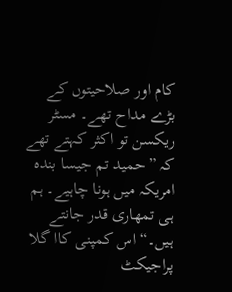کام اور صلاحیتوں کے بڑے مداح تھے۔ مسٹر ریکسن تو اکثر کہتے تھے کہ ”حمید تم جیسا بندہ امریکہ میں ہونا چاہیے۔ ہم ہی تمھاری قدر جانتے ہیں۔“ اس کمپنی کاا گلا پراجیکٹ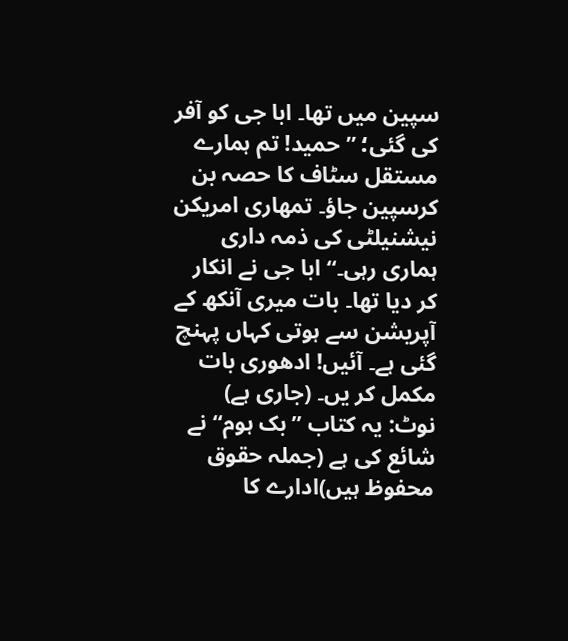سپین میں تھا۔ ابا جی کو آفر کی گئی؛ ”حمید! تم ہمارے مستقل سٹاف کا حصہ بن کرسپین جاؤ۔ تمھاری امریکن نیشنیلٹی کی ذمہ داری ہماری رہی۔“ ابا جی نے انکار کر دیا تھا۔ بات میری آنکھ کے آپریشن سے ہوتی کہاں پہنچ گئی ہے۔ آئیں! ادھوری بات مکمل کر یں۔ (جاری ہے)
نوٹ: یہ کتاب ”بک ہوم“ نے شائع کی ہے (جملہ حقوق محفوظ ہیں)ادارے کا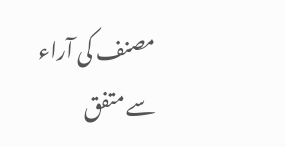مصنف کی آراء سے متفق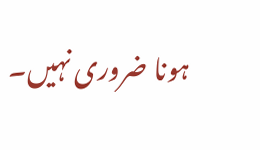ہونا ضروری نہیں۔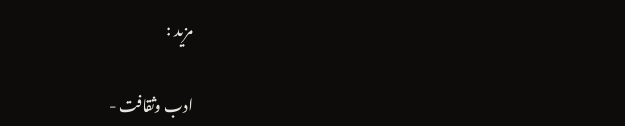مزید :

ادب وثقافت -